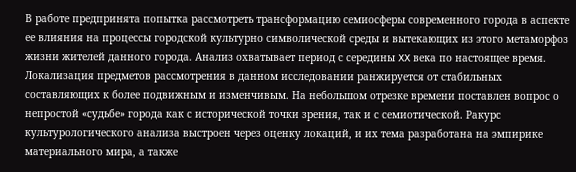В работе предпринята попытка рассмотреть трансформацию семиосферы современного города в аспекте ее влияния на процессы городской культурно символической среды и вытекающих из этого метаморфоз жизни жителей данного города. Анализ охватывает период с середины XX века по настоящее время. Локализация предметов рассмотрения в данном исследовании ранжируется от стабильных составляющих к более подвижным и изменчивым. На небольшом отрезке времени поставлен вопрос о непростой «судьбе» города как с исторической точки зрения, так и с семиотической. Ракурс культурологического анализа выстроен через оценку локаций, и их тема разработана на эмпирике материального мира, а также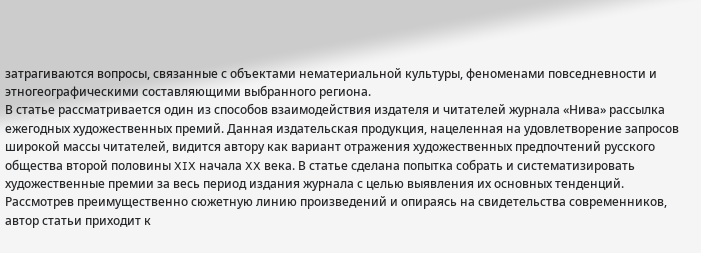затрагиваются вопросы, связанные с объектами нематериальной культуры, феноменами повседневности и этногеографическими составляющими выбранного региона.
В статье рассматривается один из способов взаимодействия издателя и читателей журнала «Нива» рассылка ежегодных художественных премий. Данная издательская продукция, нацеленная на удовлетворение запросов широкой массы читателей, видится автору как вариант отражения художественных предпочтений русского общества второй половины XIX начала XX века. В статье сделана попытка собрать и систематизировать художественные премии за весь период издания журнала с целью выявления их основных тенденций. Рассмотрев преимущественно сюжетную линию произведений и опираясь на свидетельства современников, автор статьи приходит к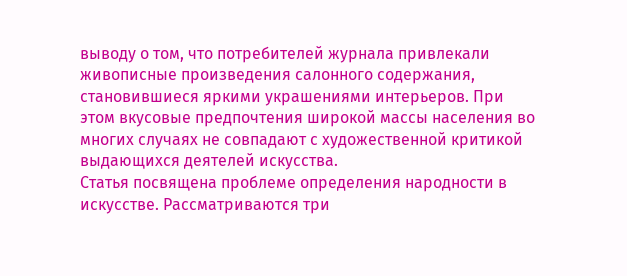выводу о том, что потребителей журнала привлекали живописные произведения салонного содержания, становившиеся яркими украшениями интерьеров. При этом вкусовые предпочтения широкой массы населения во многих случаях не совпадают с художественной критикой выдающихся деятелей искусства.
Статья посвящена проблеме определения народности в искусстве. Рассматриваются три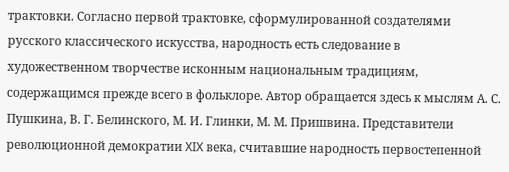трактовки. Согласно первой трактовке, сформулированной создателями русского классического искусства, народность есть следование в художественном творчестве исконным национальным традициям, содержащимся прежде всего в фольклоре. Автор обращается здесь к мыслям А. С. Пушкина, В. Г. Белинского, М. И. Глинки, М. М. Пришвина. Представители революционной демократии XIX века, считавшие народность первостепенной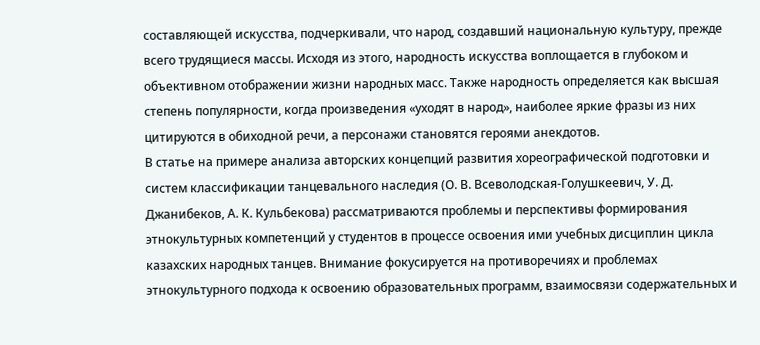составляющей искусства, подчеркивали, что народ, создавший национальную культуру, прежде всего трудящиеся массы. Исходя из этого, народность искусства воплощается в глубоком и объективном отображении жизни народных масс. Также народность определяется как высшая степень популярности, когда произведения «уходят в народ», наиболее яркие фразы из них цитируются в обиходной речи, а персонажи становятся героями анекдотов.
В статье на примере анализа авторских концепций развития хореографической подготовки и систем классификации танцевального наследия (О. В. Всеволодская-Голушкеевич, У. Д. Джанибеков, А. К. Кульбекова) рассматриваются проблемы и перспективы формирования этнокультурных компетенций у студентов в процессе освоения ими учебных дисциплин цикла казахских народных танцев. Внимание фокусируется на противоречиях и проблемах этнокультурного подхода к освоению образовательных программ, взаимосвязи содержательных и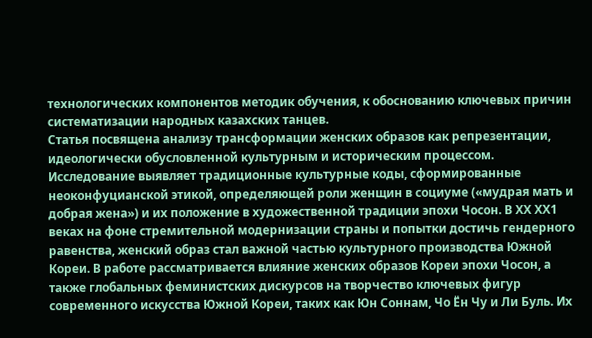технологических компонентов методик обучения, к обоснованию ключевых причин систематизации народных казахских танцев.
Статья посвящена анализу трансформации женских образов как репрезентации, идеологически обусловленной культурным и историческим процессом. Исследование выявляет традиционные культурные коды, сформированные неоконфуцианской этикой, определяющей роли женщин в социуме («мудрая мать и добрая жена») и их положение в художественной традиции эпохи Чосон. В ХХ ХХ1 веках на фоне стремительной модернизации страны и попытки достичь гендерного равенства, женский образ стал важной частью культурного производства Южной Кореи. В работе рассматривается влияние женских образов Кореи эпохи Чосон, а также глобальных феминистских дискурсов на творчество ключевых фигур современного искусства Южной Кореи, таких как Юн Соннам, Чо Ён Чу и Ли Буль. Их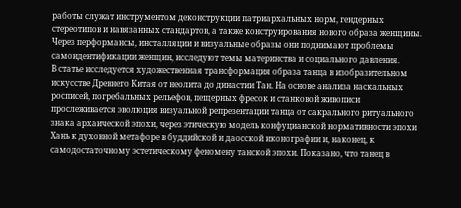работы служат инструментом деконструкции патриархальных норм, гендерных стереотипов и навязанных стандартов, а также конструирования нового образа женщины. Через перформансы, инсталляции и визуальные образы они поднимают проблемы самоидентификации женщин, исследуют темы материнства и социального давления.
В статье исследуется художественная трансформация образа танца в изобразительном искусстве Древнего Китая от неолита до династии Тан. На основе анализа наскальных росписей, погребальных рельефов, пещерных фресок и станковой живописи прослеживается эволюция визуальной репрезентации танца от сакрального ритуального знака архаической эпохи, через этическую модель конфуцианской нормативности эпохи Хань к духовной метафоре в буддийской и даосской иконографии и, наконец, к самодостаточному эстетическому феномену танской эпохи. Показано, что танец в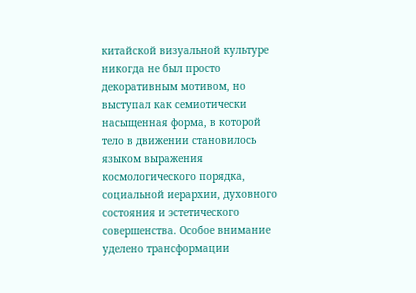китайской визуальной культуре никогда не был просто декоративным мотивом, но выступал как семиотически насыщенная форма, в которой тело в движении становилось языком выражения космологического порядка, социальной иерархии, духовного состояния и эстетического совершенства. Особое внимание уделено трансформации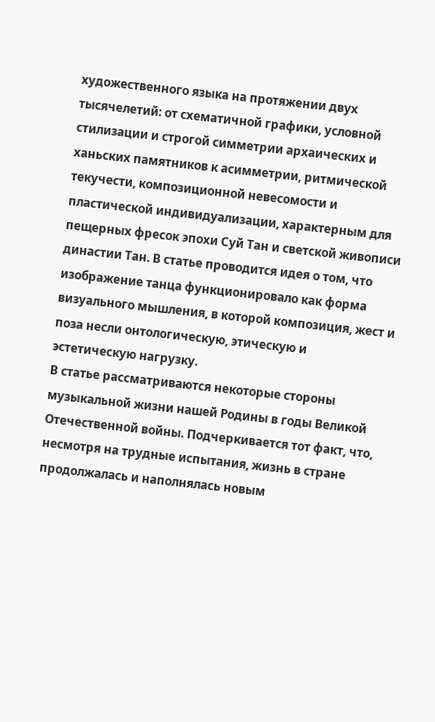художественного языка на протяжении двух тысячелетий: от схематичной графики, условной стилизации и строгой симметрии архаических и ханьских памятников к асимметрии, ритмической текучести, композиционной невесомости и пластической индивидуализации, характерным для пещерных фресок эпохи Суй Тан и светской живописи династии Тан. В статье проводится идея о том, что изображение танца функционировало как форма визуального мышления, в которой композиция, жест и поза несли онтологическую, этическую и эстетическую нагрузку.
В статье рассматриваются некоторые стороны музыкальной жизни нашей Родины в годы Великой Отечественной войны. Подчеркивается тот факт, что, несмотря на трудные испытания, жизнь в стране продолжалась и наполнялась новым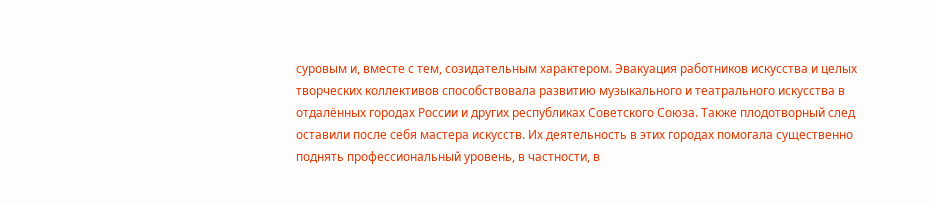суровым и, вместе с тем, созидательным характером. Эвакуация работников искусства и целых творческих коллективов способствовала развитию музыкального и театрального искусства в отдалённых городах России и других республиках Советского Союза. Также плодотворный след оставили после себя мастера искусств. Их деятельность в этих городах помогала существенно поднять профессиональный уровень, в частности, в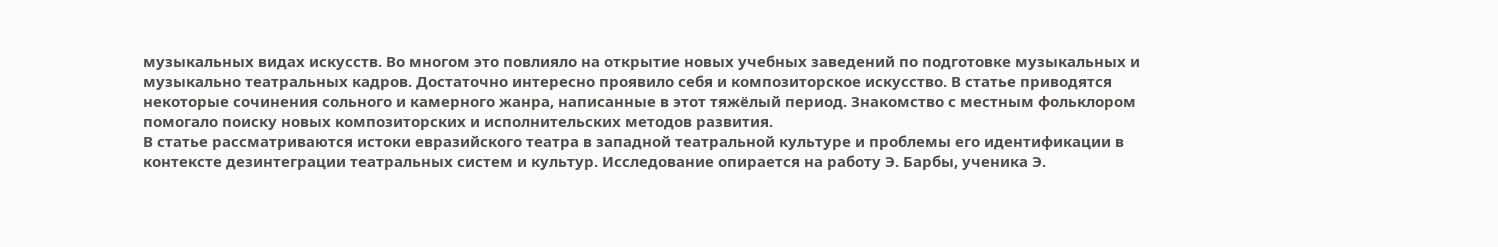музыкальных видах искусств. Во многом это повлияло на открытие новых учебных заведений по подготовке музыкальных и музыкально театральных кадров. Достаточно интересно проявило себя и композиторское искусство. В статье приводятся некоторые сочинения сольного и камерного жанра, написанные в этот тяжёлый период. Знакомство с местным фольклором помогало поиску новых композиторских и исполнительских методов развития.
В статье рассматриваются истоки евразийского театра в западной театральной культуре и проблемы его идентификации в контексте дезинтеграции театральных систем и культур. Исследование опирается на работу Э. Барбы, ученика Э.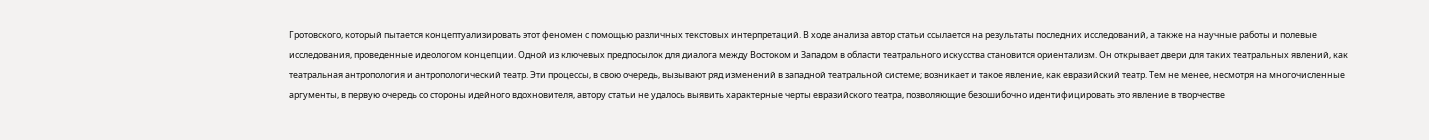Гротовского, который пытается концептуализировать этот феномен с помощью различных текстовых интерпретаций. В ходе анализа автор статьи ссылается на результаты последних исследований, а также на научные работы и полевые исследования, проведенные идеологом концепции. Одной из ключевых предпосылок для диалога между Востоком и Западом в области театрального искусства становится ориентализм. Он открывает двери для таких театральных явлений, как театральная антропология и антропологический театр. Эти процессы, в свою очередь, вызывают ряд изменений в западной театральной системе; возникает и такое явление, как евразийский театр. Тем не менее, несмотря на многочисленные аргументы, в первую очередь со стороны идейного вдохновителя, автору статьи не удалось выявить характерные черты евразийского театра, позволяющие безошибочно идентифицировать это явление в творчестве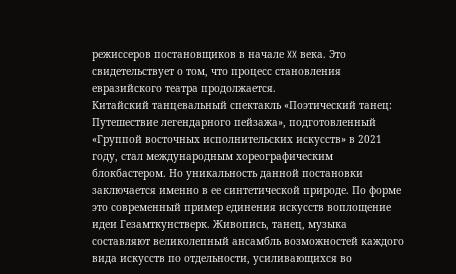режиссеров постановщиков в начале XX века. Это свидетельствует о том, что процесс становления евразийского театра продолжается.
Китайский танцевальный спектакль «Поэтический танец: Путешествие легендарного пейзажа», подготовленный «Группой восточных исполнительских искусств» в 2021 году, стал международным хореографическим блокбастером. Но уникальность данной постановки заключается именно в ее синтетической природе. По форме это современный пример единения искусств воплощение идеи Гезамткунстверк. Живопись, танец, музыка составляют великолепный ансамбль возможностей каждого вида искусств по отдельности, усиливающихся во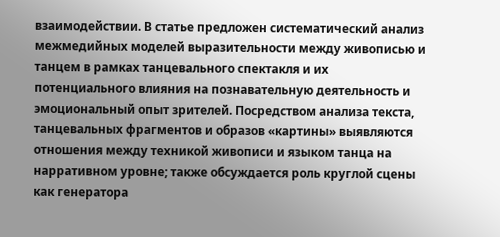взаимодействии. В статье предложен систематический анализ межмедийных моделей выразительности между живописью и танцем в рамках танцевального спектакля и их потенциального влияния на познавательную деятельность и эмоциональный опыт зрителей. Посредством анализа текста, танцевальных фрагментов и образов «картины» выявляются отношения между техникой живописи и языком танца на нарративном уровне; также обсуждается роль круглой сцены как генератора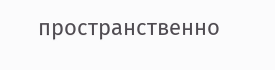пространственно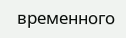временного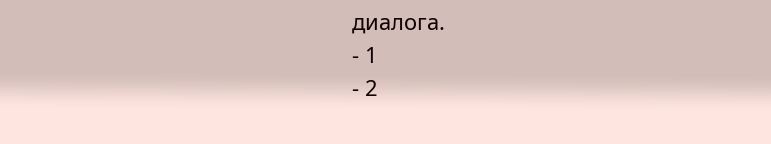диалога.
- 1
- 2